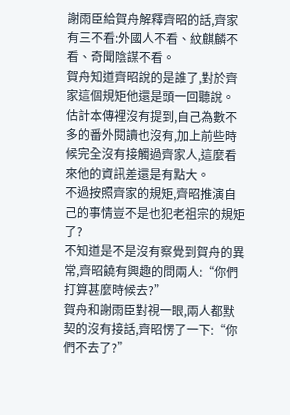謝雨臣給賀舟解釋齊昭的話,齊家有三不看:外國人不看、紋麒麟不看、奇聞陰謀不看。
賀舟知道齊昭說的是誰了,對於齊家這個規矩他還是頭一回聽說。
估計本傳裡沒有提到,自己為數不多的番外閱讀也沒有,加上前些時候完全沒有接觸過齊家人,這麼看來他的資訊差還是有點大。
不過按照齊家的規矩,齊昭推演自己的事情豈不是也犯老祖宗的規矩了?
不知道是不是沒有察覺到賀舟的異常,齊昭饒有興趣的問兩人:“你們打算甚麼時候去?”
賀舟和謝雨臣對視一眼,兩人都默契的沒有接話,齊昭愣了一下:“你們不去了?”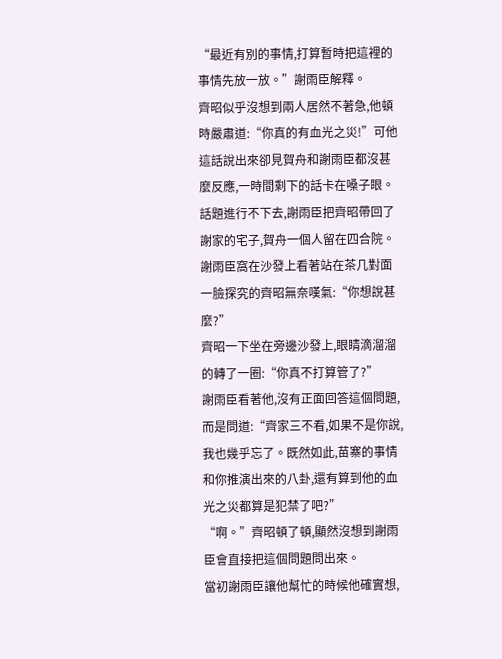“最近有別的事情,打算暫時把這裡的事情先放一放。”謝雨臣解釋。
齊昭似乎沒想到兩人居然不著急,他頓時嚴肅道:“你真的有血光之災!”可他這話說出來卻見賀舟和謝雨臣都沒甚麼反應,一時間剩下的話卡在嗓子眼。
話題進行不下去,謝雨臣把齊昭帶回了謝家的宅子,賀舟一個人留在四合院。
謝雨臣窩在沙發上看著站在茶几對面一臉探究的齊昭無奈嘆氣:“你想說甚麼?”
齊昭一下坐在旁邊沙發上,眼睛滴溜溜的轉了一圈:“你真不打算管了?”
謝雨臣看著他,沒有正面回答這個問題,而是問道:“齊家三不看,如果不是你說,我也幾乎忘了。既然如此,苗寨的事情和你推演出來的八卦,還有算到他的血光之災都算是犯禁了吧?”
“啊。”齊昭頓了頓,顯然沒想到謝雨臣會直接把這個問題問出來。
當初謝雨臣讓他幫忙的時候他確實想,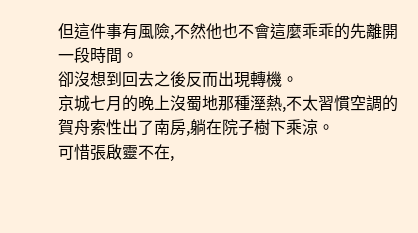但這件事有風險,不然他也不會這麼乖乖的先離開一段時間。
卻沒想到回去之後反而出現轉機。
京城七月的晚上沒蜀地那種溼熱,不太習慣空調的賀舟索性出了南房,躺在院子樹下乘涼。
可惜張啟靈不在,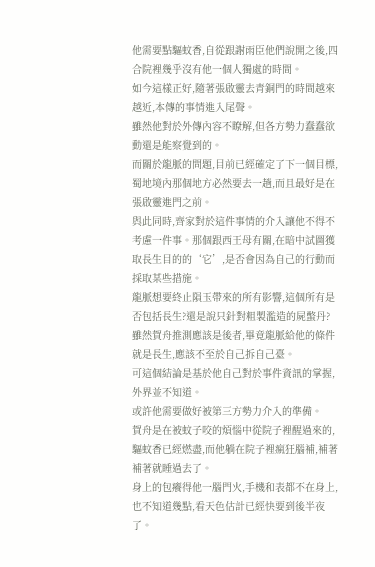他需要點驅蚊香,自從跟謝雨臣他們說開之後,四合院裡幾乎沒有他一個人獨處的時間。
如今這樣正好,隨著張啟靈去青銅門的時間越來越近,本傳的事情進入尾聲。
雖然他對於外傳內容不瞭解,但各方勢力蠢蠢欲動還是能察覺到的。
而關於龍脈的問題,目前已經確定了下一個目標,蜀地境內那個地方必然要去一趟,而且最好是在張啟靈進門之前。
與此同時,齊家對於這件事情的介入讓他不得不考慮一件事。那個跟西王母有關,在暗中試圖獲取長生目的的‘它’,是否會因為自己的行動而採取某些措施。
龍脈想要終止隕玉帶來的所有影響,這個所有是否包括長生?還是說只針對粗製濫造的屍蟞丹?
雖然賀舟推測應該是後者,畢竟龍脈給他的條件就是長生,應該不至於自己拆自己臺。
可這個結論是基於他自己對於事件資訊的掌握,外界並不知道。
或許他需要做好被第三方勢力介入的準備。
賀舟是在被蚊子咬的煩惱中從院子裡醒過來的,驅蚊香已經燃盡,而他躺在院子裡瘋狂腦補,補著補著就睡過去了。
身上的包癢得他一腦門火,手機和表都不在身上,也不知道幾點,看天色估計已經快要到後半夜了。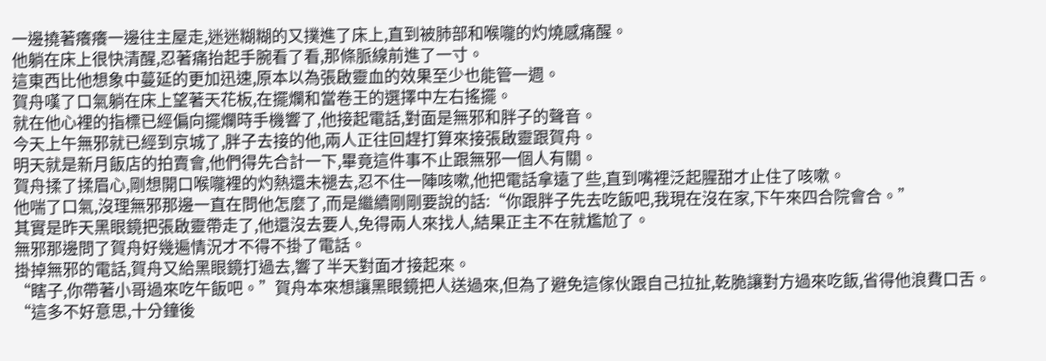一邊撓著癢癢一邊往主屋走,迷迷糊糊的又撲進了床上,直到被肺部和喉嚨的灼燒感痛醒。
他躺在床上很快清醒,忍著痛抬起手腕看了看,那條脈線前進了一寸。
這東西比他想象中蔓延的更加迅速,原本以為張啟靈血的效果至少也能管一週。
賀舟嘆了口氣躺在床上望著天花板,在擺爛和當卷王的選擇中左右搖擺。
就在他心裡的指標已經偏向擺爛時手機響了,他接起電話,對面是無邪和胖子的聲音。
今天上午無邪就已經到京城了,胖子去接的他,兩人正往回趕打算來接張啟靈跟賀舟。
明天就是新月飯店的拍賣會,他們得先合計一下,畢竟這件事不止跟無邪一個人有關。
賀舟揉了揉眉心,剛想開口喉嚨裡的灼熱還未褪去,忍不住一陣咳嗽,他把電話拿遠了些,直到嘴裡泛起腥甜才止住了咳嗽。
他喘了口氣,沒理無邪那邊一直在問他怎麼了,而是繼續剛剛要說的話:“你跟胖子先去吃飯吧,我現在沒在家,下午來四合院會合。”
其實是昨天黑眼鏡把張啟靈帶走了,他還沒去要人,免得兩人來找人,結果正主不在就尷尬了。
無邪那邊問了賀舟好幾遍情況才不得不掛了電話。
掛掉無邪的電話,賀舟又給黑眼鏡打過去,響了半天對面才接起來。
“瞎子,你帶著小哥過來吃午飯吧。”賀舟本來想讓黑眼鏡把人送過來,但為了避免這傢伙跟自己拉扯,乾脆讓對方過來吃飯,省得他浪費口舌。
“這多不好意思,十分鐘後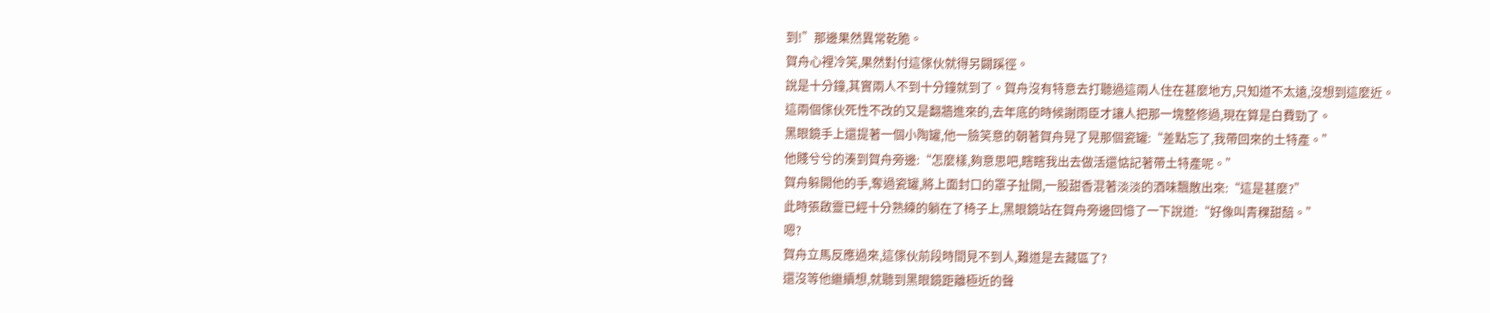到!”那邊果然異常乾脆。
賀舟心裡冷笑,果然對付這傢伙就得另闢蹊徑。
說是十分鐘,其實兩人不到十分鐘就到了。賀舟沒有特意去打聽過這兩人住在甚麼地方,只知道不太遠,沒想到這麼近。
這兩個傢伙死性不改的又是翻牆進來的,去年底的時候謝雨臣才讓人把那一塊整修過,現在算是白費勁了。
黑眼鏡手上還提著一個小陶罐,他一臉笑意的朝著賀舟晃了晃那個瓷罐:“差點忘了,我帶回來的土特產。”
他賤兮兮的湊到賀舟旁邊:“怎麼樣,夠意思吧,瞎瞎我出去做活還惦記著帶土特產呢。”
賀舟躲開他的手,奪過瓷罐,將上面封口的罩子扯開,一股甜香混著淡淡的酒味飄散出來:“這是甚麼?”
此時張啟靈已經十分熟練的躺在了椅子上,黑眼鏡站在賀舟旁邊回憶了一下說道:“好像叫青稞甜醅。”
嗯?
賀舟立馬反應過來,這傢伙前段時間見不到人,難道是去藏區了?
還沒等他繼續想,就聽到黑眼鏡距離極近的聲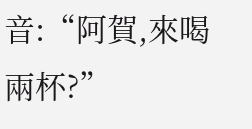音:“阿賀,來喝兩杯?”